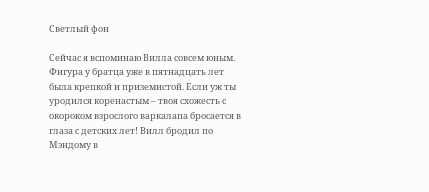Светлый фон

Сейчас я вспоминаю Вилла совсем юным. Фигура у братца уже в пятнадцать лет была крепкой и приземистой. Если уж ты уродился коренастым – твоя схожесть с окороком взрослого варкалапа бросается в глаза с детских лет! Вилл бродил по Мэндому в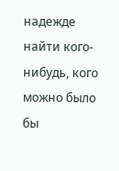надежде найти кого-нибудь, кого можно было бы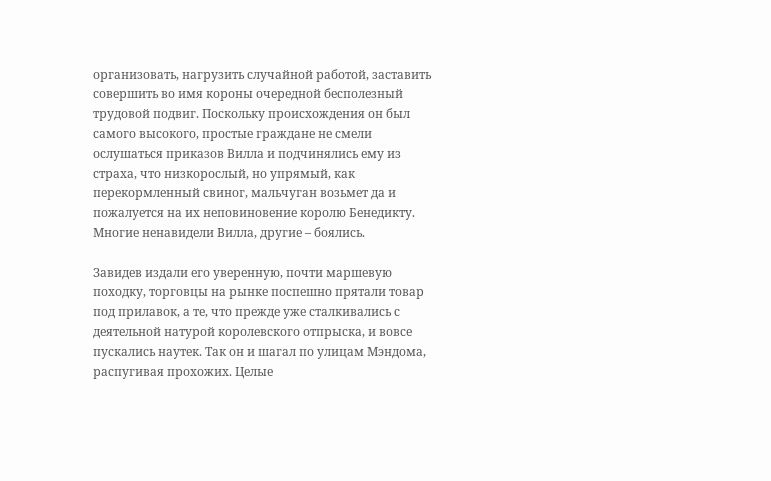организовать, нагрузить случайной работой, заставить совершить во имя короны очередной бесполезный трудовой подвиг. Поскольку происхождения он был самого высокого, простые граждане не смели ослушаться приказов Вилла и подчинялись ему из страха, что низкорослый, но упрямый, как перекормленный свиног, мальчуган возьмет да и пожалуется на их неповиновение королю Бенедикту. Многие ненавидели Вилла, другие – боялись.

Завидев издали его уверенную, почти маршевую походку, торговцы на рынке поспешно прятали товар под прилавок, а те, что прежде уже сталкивались с деятельной натурой королевского отпрыска, и вовсе пускались наутек. Так он и шагал по улицам Мэндома, распугивая прохожих. Целые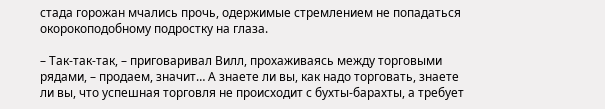стада горожан мчались прочь, одержимые стремлением не попадаться окорокоподобному подростку на глаза.

– Так-так-так, – приговаривал Вилл, прохаживаясь между торговыми рядами, – продаем, значит… А знаете ли вы, как надо торговать, знаете ли вы, что успешная торговля не происходит с бухты-барахты, а требует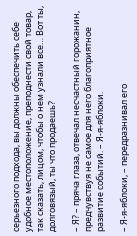серьезного подхода, вы должны обеспечить себе удобное местоположение, преподнести свой товар, так сказать, лицом, чтобы о нем узнали все… Вот ты, долговязый, ты что продаешь?

– Я? – пряча глаза, отвечал несчастный горожанин, предчувствуя не самое для него благоприятное развитие событий. – Я-я-яблоки.

– Я-я-яблоки, – передразнивал его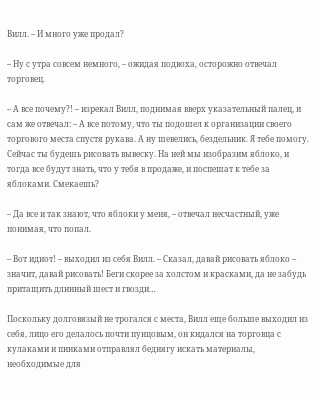Вилл. – И много уже продал?

– Ну с утра совсем немного, – ожидая подвоха, осторожно отвечал торговец.

– А все почему?! – изрекал Вилл, поднимая вверх указательный палец, и сам же отвечал: – А все потому, что ты подошел к организации своего торгового места спустя рукава. А ну шевелись, бездельник. Я тебе помогу. Сейчас ты будешь рисовать вывеску. На ней мы изобразим яблоко, и тогда все будут знать, что у тебя в продаже, и поспешат к тебе за яблоками. Смекаешь?

– Да все и так знают, что яблоки у меня, – отвечал несчастный, уже понимая, что попал.

– Вот идиот! – выходил из себя Вилл. – Сказал, давай рисовать яблоко – значит, давай рисовать! Беги скорее за холстом и красками, да не забудь притащить длинный шест и гвозди…

Поскольку долговязый не трогался с места, Вилл еще больше выходил из себя, лицо его делалось почти пунцовым, он кидался на торговца с кулаками и пинками отправлял беднягу искать материалы, необходимые для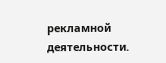рекламной деятельности.